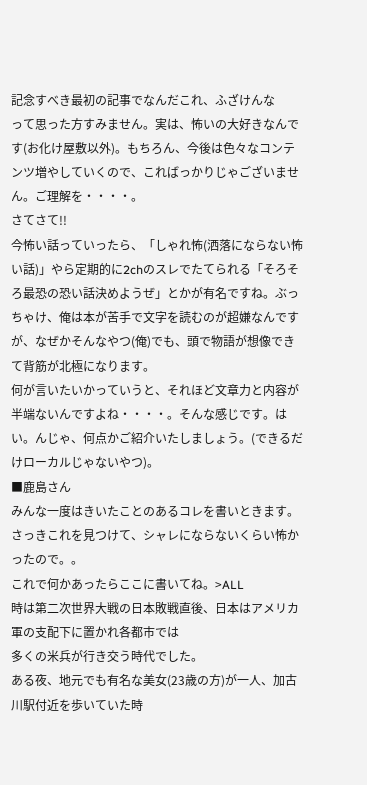記念すべき最初の記事でなんだこれ、ふざけんな
って思った方すみません。実は、怖いの大好きなんです(お化け屋敷以外)。もちろん、今後は色々なコンテンツ増やしていくので、こればっかりじゃございません。ご理解を・・・・。
さてさて!!
今怖い話っていったら、「しゃれ怖(洒落にならない怖い話)」やら定期的に2chのスレでたてられる「そろそろ最恐の恐い話決めようぜ」とかが有名ですね。ぶっちゃけ、俺は本が苦手で文字を読むのが超嫌なんですが、なぜかそんなやつ(俺)でも、頭で物語が想像できて背筋が北極になります。
何が言いたいかっていうと、それほど文章力と内容が半端ないんですよね・・・・。そんな感じです。はい。んじゃ、何点かご紹介いたしましょう。(できるだけローカルじゃないやつ)。
■鹿島さん
みんな一度はきいたことのあるコレを書いときます。
さっきこれを見つけて、シャレにならないくらい怖かったので。。
これで何かあったらここに書いてね。>ALL
時は第二次世界大戦の日本敗戦直後、日本はアメリカ軍の支配下に置かれ各都市では
多くの米兵が行き交う時代でした。
ある夜、地元でも有名な美女(23歳の方)が一人、加古川駅付近を歩いていた時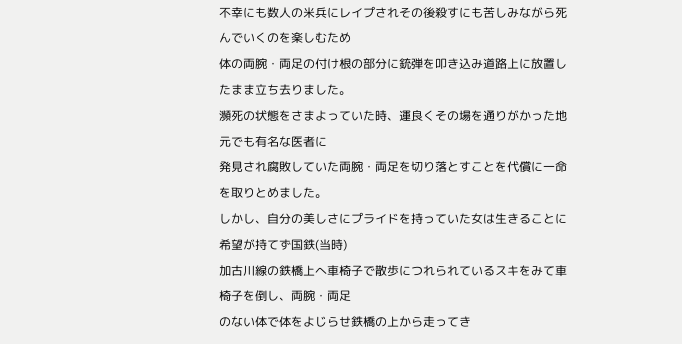不幸にも数人の米兵にレイプされその後殺すにも苦しみながら死んでいくのを楽しむため
体の両腕・両足の付け根の部分に銃弾を叩き込み道路上に放置したまま立ち去りました。
瀕死の状態をさまよっていた時、運良くその場を通りがかった地元でも有名な医者に
発見され腐敗していた両腕・両足を切り落とすことを代償に一命を取りとめました。
しかし、自分の美しさにプライドを持っていた女は生きることに希望が持てず国鉄(当時)
加古川線の鉄橋上へ車椅子で散歩につれられているスキをみて車椅子を倒し、両腕・両足
のない体で体をよじらせ鉄橋の上から走ってき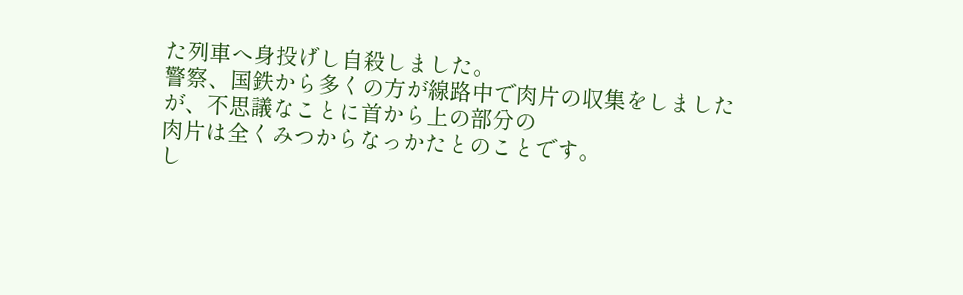た列車へ身投げし自殺しました。
警察、国鉄から多くの方が線路中で肉片の収集をしましたが、不思議なことに首から上の部分の
肉片は全くみつからなっかたとのことです。
し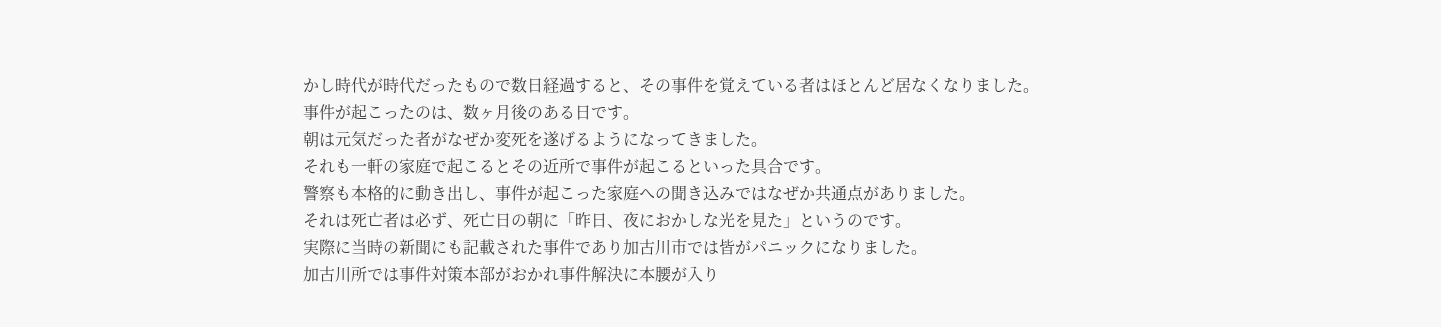かし時代が時代だったもので数日経過すると、その事件を覚えている者はほとんど居なくなりました。
事件が起こったのは、数ヶ月後のある日です。
朝は元気だった者がなぜか変死を遂げるようになってきました。
それも一軒の家庭で起こるとその近所で事件が起こるといった具合です。
警察も本格的に動き出し、事件が起こった家庭への聞き込みではなぜか共通点がありました。
それは死亡者は必ず、死亡日の朝に「昨日、夜におかしな光を見た」というのです。
実際に当時の新聞にも記載された事件であり加古川市では皆がパニックになりました。
加古川所では事件対策本部がおかれ事件解決に本腰が入り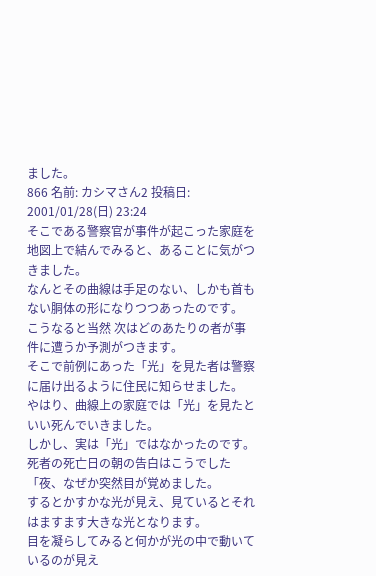ました。
866 名前: カシマさん2 投稿日: 2001/01/28(日) 23:24
そこである警察官が事件が起こった家庭を地図上で結んでみると、あることに気がつきました。
なんとその曲線は手足のない、しかも首もない胴体の形になりつつあったのです。
こうなると当然 次はどのあたりの者が事件に遭うか予測がつきます。
そこで前例にあった「光」を見た者は警察に届け出るように住民に知らせました。
やはり、曲線上の家庭では「光」を見たといい死んでいきました。
しかし、実は「光」ではなかったのです。
死者の死亡日の朝の告白はこうでした「夜、なぜか突然目が覚めました。
するとかすかな光が見え、見ているとそれはますます大きな光となります。
目を凝らしてみると何かが光の中で動いているのが見え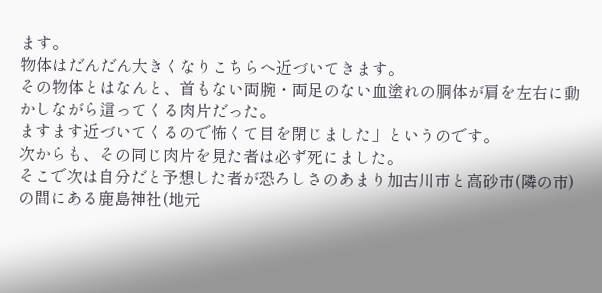ます。
物体はだんだん大きくなりこちらへ近づいてきます。
その物体とはなんと、首もない両腕・両足のない血塗れの胴体が肩を左右に動かしながら這ってくる肉片だった。
ますます近づいてくるので怖くて目を閉じました」というのです。
次からも、その同じ肉片を見た者は必ず死にました。
そこで次は自分だと予想した者が恐ろしさのあまり加古川市と高砂市(隣の市)の間にある鹿島神社(地元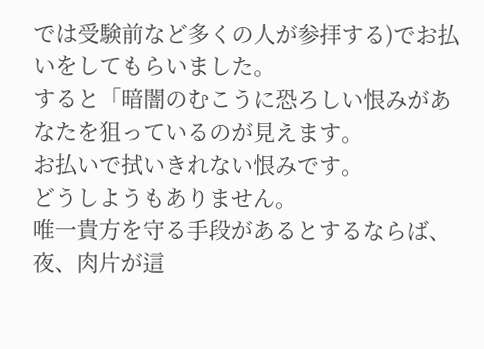では受験前など多くの人が参拝する)でお払いをしてもらいました。
すると「暗闇のむこうに恐ろしい恨みがあなたを狙っているのが見えます。
お払いで拭いきれない恨みです。
どうしようもありません。
唯一貴方を守る手段があるとするならば、夜、肉片が這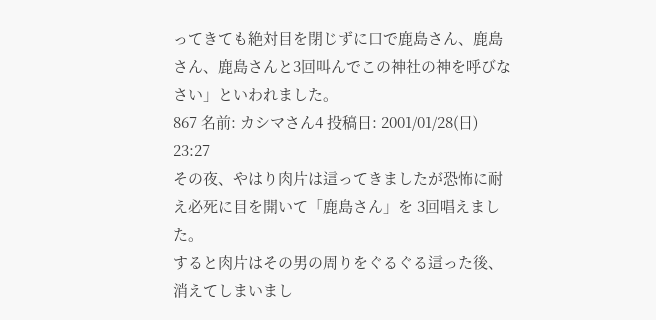ってきても絶対目を閉じずに口で鹿島さん、鹿島さん、鹿島さんと3回叫んでこの神社の神を呼びなさい」といわれました。
867 名前: カシマさん4 投稿日: 2001/01/28(日) 23:27
その夜、やはり肉片は這ってきましたが恐怖に耐え必死に目を開いて「鹿島さん」を 3回唱えました。
すると肉片はその男の周りをぐるぐる這った後、消えてしまいまし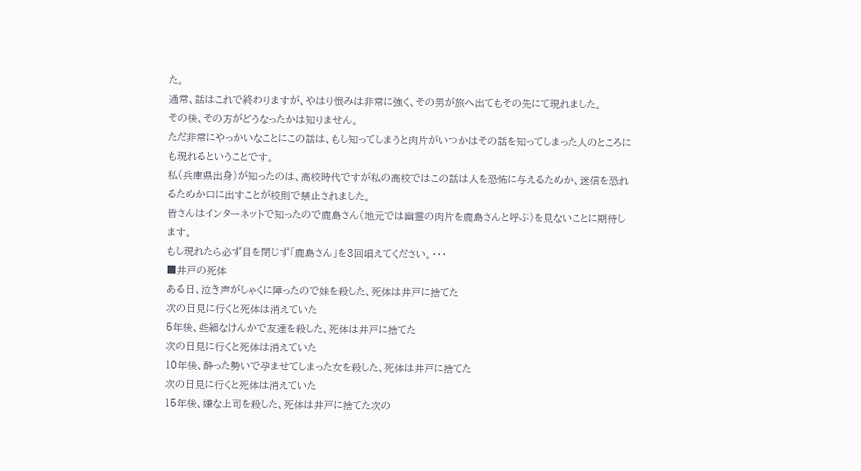た。
通常、話はこれで終わりますが、やはり恨みは非常に強く、その男が旅へ出てもその先にて現れました。
その後、その方がどうなったかは知りません。
ただ非常にやっかいなことにこの話は、もし知ってしまうと肉片がいつかはその話を知ってしまった人のところにも現れるということです。
私(兵庫県出身)が知ったのは、高校時代ですが私の高校ではこの話は人を恐怖に与えるためか、迷信を恐れるためか口に出すことが校則で禁止されました。
皆さんはインターネットで知ったので鹿島さん(地元では幽霊の肉片を鹿島さんと呼ぶ)を見ないことに期待します。
もし現れたら必ず目を閉じず「鹿島さん」を3回唱えてください。・・・
■井戸の死体
ある日、泣き声がしゃくに障ったので妹を殺した、死体は井戸に捨てた
次の日見に行くと死体は消えていた
5年後、些細なけんかで友達を殺した、死体は井戸に捨てた
次の日見に行くと死体は消えていた
10年後、酔った勢いで孕ませてしまった女を殺した、死体は井戸に捨てた
次の日見に行くと死体は消えていた
15年後、嫌な上司を殺した、死体は井戸に捨てた次の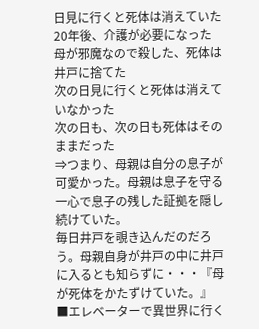日見に行くと死体は消えていた
20年後、介護が必要になった母が邪魔なので殺した、死体は井戸に捨てた
次の日見に行くと死体は消えていなかった
次の日も、次の日も死体はそのままだった
⇒つまり、母親は自分の息子が可愛かった。母親は息子を守る一心で息子の残した証拠を隠し続けていた。
毎日井戸を覗き込んだのだろう。母親自身が井戸の中に井戸に入るとも知らずに・・・『母が死体をかたずけていた。』
■エレベーターで異世界に行く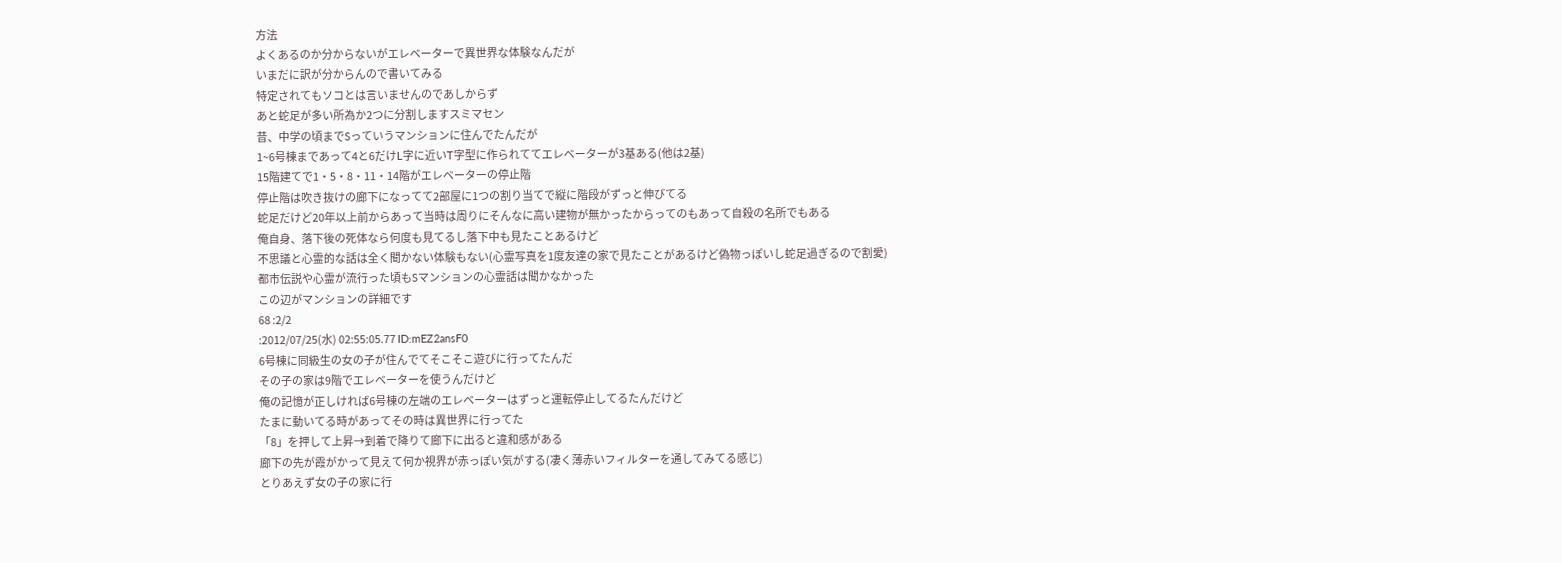方法
よくあるのか分からないがエレベーターで異世界な体験なんだが
いまだに訳が分からんので書いてみる
特定されてもソコとは言いませんのであしからず
あと蛇足が多い所為か2つに分割しますスミマセン
昔、中学の頃までSっていうマンションに住んでたんだが
1~6号棟まであって4と6だけL字に近いT字型に作られててエレベーターが3基ある(他は2基)
15階建てで1・5・8・11・14階がエレベーターの停止階
停止階は吹き抜けの廊下になってて2部屋に1つの割り当てで縦に階段がずっと伸びてる
蛇足だけど20年以上前からあって当時は周りにそんなに高い建物が無かったからってのもあって自殺の名所でもある
俺自身、落下後の死体なら何度も見てるし落下中も見たことあるけど
不思議と心霊的な話は全く聞かない体験もない(心霊写真を1度友達の家で見たことがあるけど偽物っぽいし蛇足過ぎるので割愛)
都市伝説や心霊が流行った頃もSマンションの心霊話は聞かなかった
この辺がマンションの詳細です
68 :2/2
:2012/07/25(水) 02:55:05.77 ID:mEZ2ansF0
6号棟に同級生の女の子が住んでてそこそこ遊びに行ってたんだ
その子の家は9階でエレベーターを使うんだけど
俺の記憶が正しければ6号棟の左端のエレベーターはずっと運転停止してるたんだけど
たまに動いてる時があってその時は異世界に行ってた
「8」を押して上昇→到着で降りて廊下に出ると違和感がある
廊下の先が霞がかって見えて何か視界が赤っぽい気がする(凄く薄赤いフィルターを通してみてる感じ)
とりあえず女の子の家に行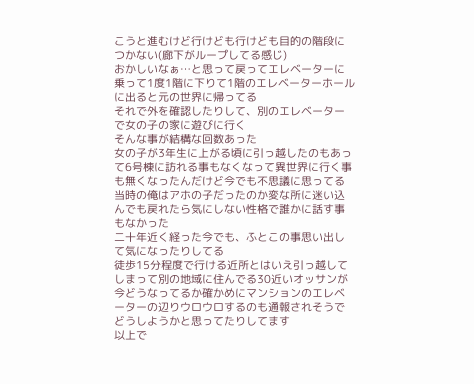こうと進むけど行けども行けども目的の階段につかない(廊下がループしてる感じ)
おかしいなぁ…と思って戻ってエレベーターに乗って1度1階に下りて1階のエレベーターホールに出ると元の世界に帰ってる
それで外を確認したりして、別のエレベーターで女の子の家に遊びに行く
そんな事が結構な回数あった
女の子が3年生に上がる頃に引っ越したのもあって6号棟に訪れる事もなくなって異世界に行く事も無くなったんだけど今でも不思議に思ってる
当時の俺はアホの子だったのか変な所に迷い込んでも戻れたら気にしない性格で誰かに話す事もなかった
二十年近く経った今でも、ふとこの事思い出して気になったりしてる
徒歩15分程度で行ける近所とはいえ引っ越してしまって別の地域に住んでる30近いオッサンが
今どうなってるか確かめにマンションのエレベーターの辺りウロウロするのも通報されそうでどうしようかと思ってたりしてます
以上で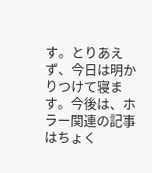す。とりあえず、今日は明かりつけて寝ます。今後は、ホラー関連の記事はちょく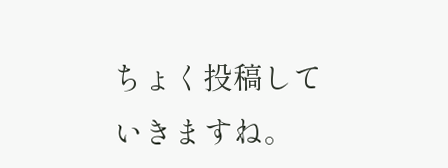ちょく投稿していきますね。